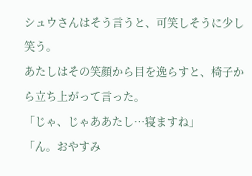シュウさんはそう言うと、可笑しそうに少し笑う。
あたしはその笑顔から目を逸らすと、椅子から立ち上がって言った。
「じゃ、じゃああたし…寝ますね」
「ん。おやすみ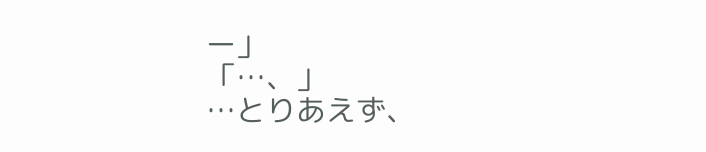ー」
「…、」
…とりあえず、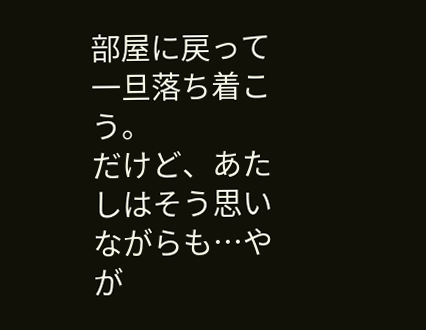部屋に戻って一旦落ち着こう。
だけど、あたしはそう思いながらも…やが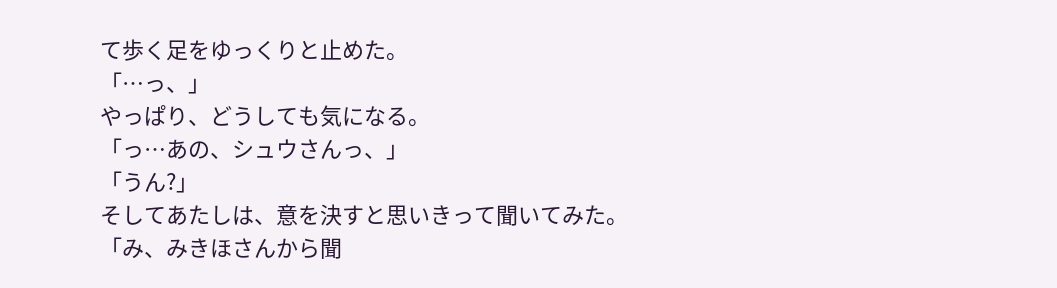て歩く足をゆっくりと止めた。
「…っ、」
やっぱり、どうしても気になる。
「っ…あの、シュウさんっ、」
「うん?」
そしてあたしは、意を決すと思いきって聞いてみた。
「み、みきほさんから聞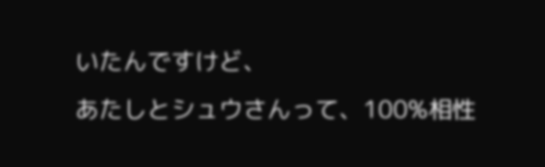いたんですけど、
あたしとシュウさんって、100%相性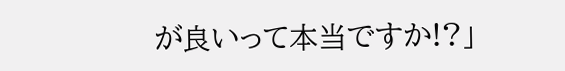が良いって本当ですか!?」